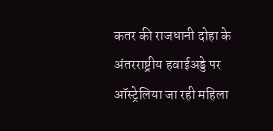कतर की राजधानी दोहा के अंतरराष्ट्रीय हवाईअड्डे पर ऑस्ट्रेलिया जा रही महिला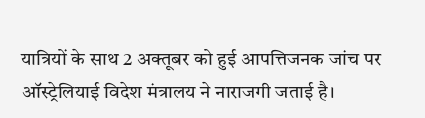यात्रियों के साथ 2 अक्तूबर को हुई आपत्तिजनक जांच पर ऑस्ट्रेलियाई विदेश मंत्रालय ने नाराजगी जताई है।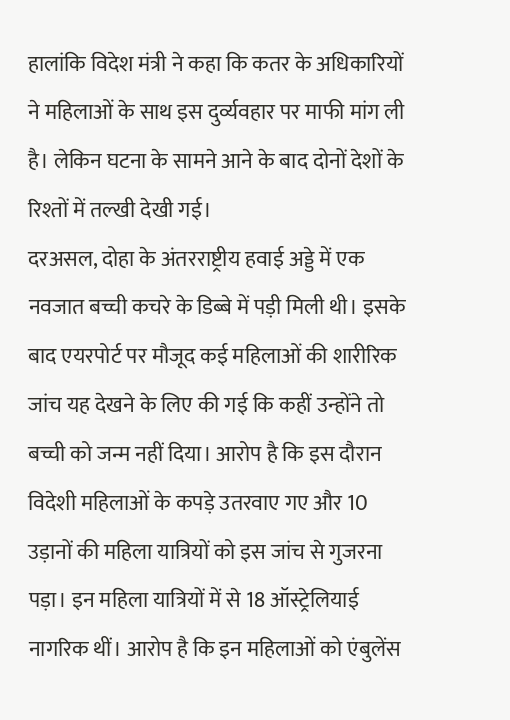हालांकि विदेश मंत्री ने कहा कि कतर के अधिकारियों ने महिलाओं के साथ इस दुर्व्यवहार पर माफी मांग ली है। लेकिन घटना के सामने आने के बाद दोनों देशों के रिश्तों में तल्खी देखी गई।
दरअसल, दोहा के अंतरराष्ट्रीय हवाई अड्डे में एक नवजात बच्ची कचरे के डिब्बे में पड़ी मिली थी। इसके बाद एयरपोर्ट पर मौजूद कई महिलाओं की शारीरिक जांच यह देखने के लिए की गई कि कहीं उन्होंने तो बच्ची को जन्म नहीं दिया। आरोप है कि इस दौरान विदेशी महिलाओं के कपड़े उतरवाए गए और 10 उड़ानों की महिला यात्रियों को इस जांच से गुजरना पड़ा। इन महिला यात्रियों में से 18 ऑस्ट्रेलियाई नागरिक थीं। आरोप है कि इन महिलाओं को एंबुलेंस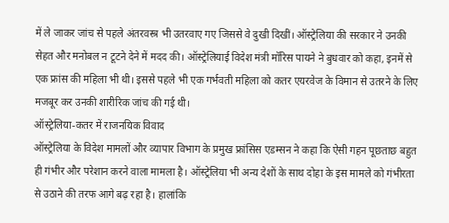में ले जाकर जांच से पहले अंतरवस्त्र भी उतरवाए गए जिससे वे दुखी दिखीं। ऑस्ट्रेलिया की सरकार ने उनकी सेहत और मनोबल न टूटने देने में मदद की। ऑस्ट्रेलियाई विदेश मंत्री मॉरिस पायने ने बुधवार को कहा, इनमें से एक फ्रांस की महिला भी थी। इससे पहले भी एक गर्भवती महिला को कतर एयरवेज के विमान से उतरने के लिए मजबूर कर उनकी शारीरिक जांच की गई थी।
ऑस्ट्रेलिया-कतर में राजनयिक विवाद
ऑस्ट्रेलिया के विदेश मामलों और व्यापार विभाग के प्रमुख फ्रांसिस एडम्सन ने कहा कि ऐसी गहन पूछताछ बहुत ही गंभीर और परेशान करने वाला मामला है। ऑस्ट्रेलिया भी अन्य देशों के साथ दोहा के इस मामले को गंभीरता से उठाने की तरफ आगे बढ़ रहा है। हालांकि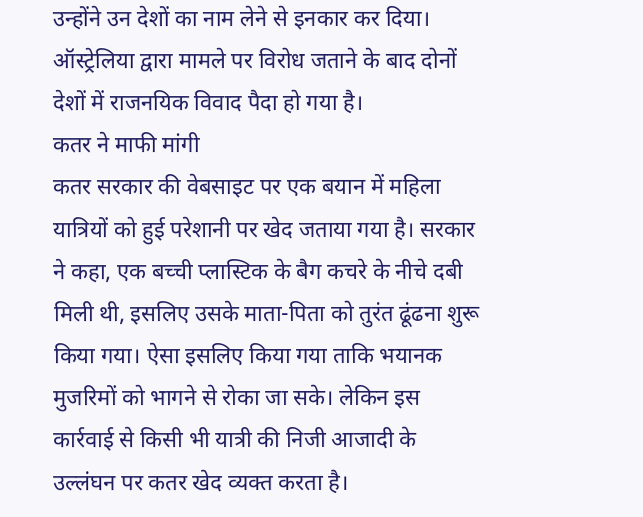उन्होंने उन देशों का नाम लेने से इनकार कर दिया। ऑस्ट्रेलिया द्वारा मामले पर विरोध जताने के बाद दोनों देशों में राजनयिक विवाद पैदा हो गया है।
कतर ने माफी मांगी
कतर सरकार की वेबसाइट पर एक बयान में महिला यात्रियों को हुई परेशानी पर खेद जताया गया है। सरकार ने कहा, एक बच्ची प्लास्टिक के बैग कचरे के नीचे दबी मिली थी, इसलिए उसके माता-पिता को तुरंत ढूंढना शुरू किया गया। ऐसा इसलिए किया गया ताकि भयानक मुजरिमों को भागने से रोका जा सके। लेकिन इस कार्रवाई से किसी भी यात्री की निजी आजादी के उल्लंघन पर कतर खेद व्यक्त करता है।